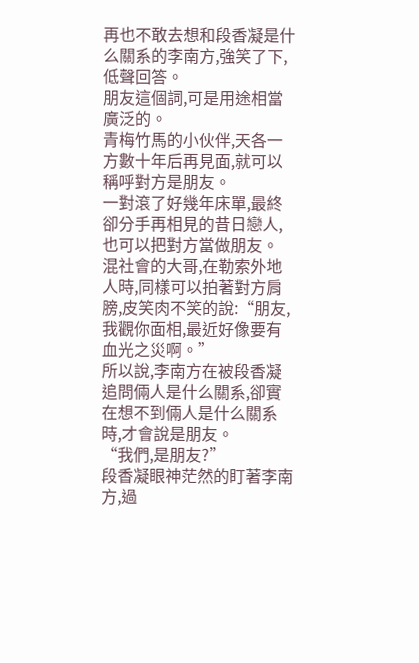再也不敢去想和段香凝是什么關系的李南方,強笑了下,低聲回答。
朋友這個詞,可是用途相當廣泛的。
青梅竹馬的小伙伴,天各一方數十年后再見面,就可以稱呼對方是朋友。
一對滾了好幾年床單,最終卻分手再相見的昔日戀人,也可以把對方當做朋友。
混社會的大哥,在勒索外地人時,同樣可以拍著對方肩膀,皮笑肉不笑的說:“朋友,我觀你面相,最近好像要有血光之災啊。”
所以說,李南方在被段香凝追問倆人是什么關系,卻實在想不到倆人是什么關系時,才會說是朋友。
“我們,是朋友?”
段香凝眼神茫然的盯著李南方,過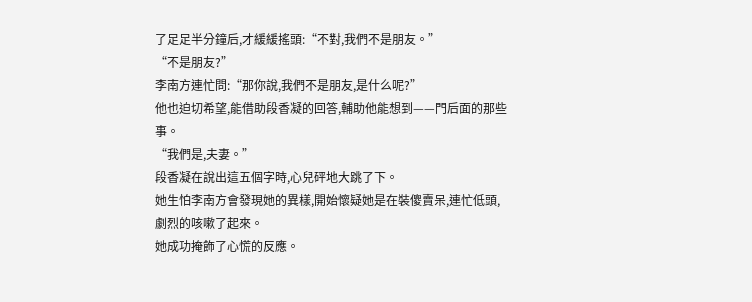了足足半分鐘后,才緩緩搖頭:“不對,我們不是朋友。”
“不是朋友?”
李南方連忙問:“那你說,我們不是朋友,是什么呢?”
他也迫切希望,能借助段香凝的回答,輔助他能想到——門后面的那些事。
“我們是,夫妻。”
段香凝在說出這五個字時,心兒砰地大跳了下。
她生怕李南方會發現她的異樣,開始懷疑她是在裝傻賣呆,連忙低頭,劇烈的咳嗽了起來。
她成功掩飾了心慌的反應。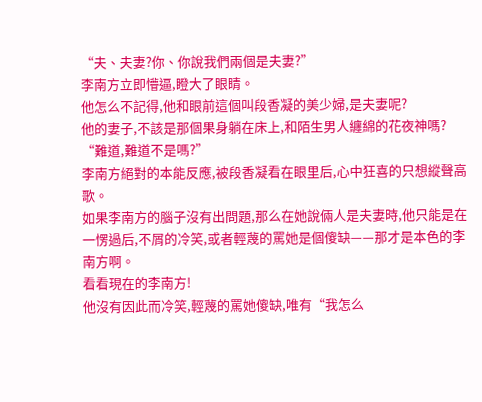“夫、夫妻?你、你說我們兩個是夫妻?”
李南方立即懵逼,瞪大了眼睛。
他怎么不記得,他和眼前這個叫段香凝的美少婦,是夫妻呢?
他的妻子,不該是那個果身躺在床上,和陌生男人纏綿的花夜神嗎?
“難道,難道不是嗎?”
李南方絕對的本能反應,被段香凝看在眼里后,心中狂喜的只想縱聲高歌。
如果李南方的腦子沒有出問題,那么在她說倆人是夫妻時,他只能是在一愣過后,不屑的冷笑,或者輕蔑的罵她是個傻缺——那才是本色的李南方啊。
看看現在的李南方!
他沒有因此而冷笑,輕蔑的罵她傻缺,唯有“我怎么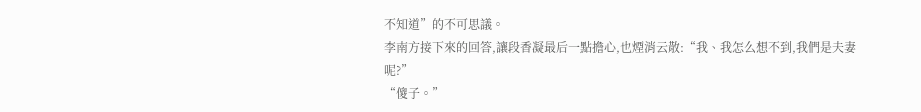不知道”的不可思議。
李南方接下來的回答,讓段香凝最后一點擔心,也煙消云散:“我、我怎么想不到,我們是夫妻呢?”
“傻子。”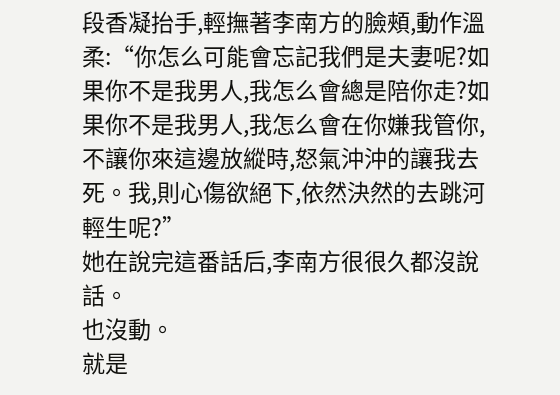段香凝抬手,輕撫著李南方的臉頰,動作溫柔:“你怎么可能會忘記我們是夫妻呢?如果你不是我男人,我怎么會總是陪你走?如果你不是我男人,我怎么會在你嫌我管你,不讓你來這邊放縱時,怒氣沖沖的讓我去死。我,則心傷欲絕下,依然決然的去跳河輕生呢?”
她在說完這番話后,李南方很很久都沒說話。
也沒動。
就是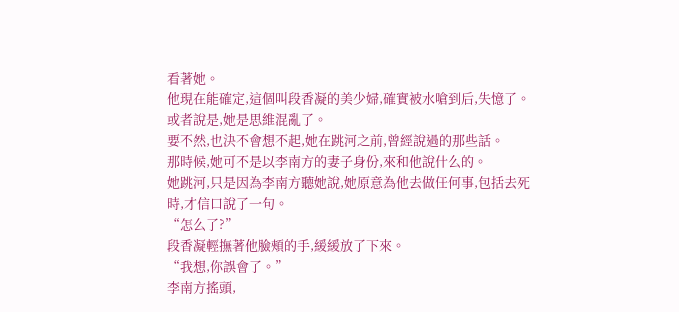看著她。
他現在能確定,這個叫段香凝的美少婦,確實被水嗆到后,失憶了。
或者說是,她是思維混亂了。
要不然,也決不會想不起,她在跳河之前,曾經說過的那些話。
那時候,她可不是以李南方的妻子身份,來和他說什么的。
她跳河,只是因為李南方聽她說,她原意為他去做任何事,包括去死時,才信口說了一句。
“怎么了?”
段香凝輕撫著他臉頰的手,緩緩放了下來。
“我想,你誤會了。”
李南方搖頭,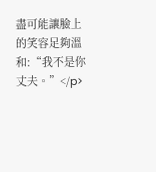盡可能讓臉上的笑容足夠溫和:“我不是你丈夫。”</p>